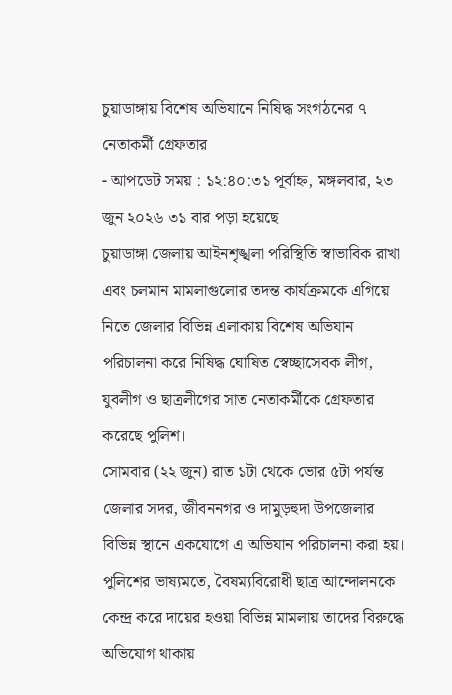চুয়াডাঙ্গায় বিশেষ অভিযানে নিষিদ্ধ সংগঠনের ৭ নেতাকর্মী গ্রেফতার
- আপডেট সময় : ১২:৪০:৩১ পূর্বাহ্ন, মঙ্গলবার, ২৩ জুন ২০২৬ ৩১ বার পড়া হয়েছে
চুয়াডাঙ্গা জেলায় আইনশৃঙ্খলা পরিস্থিতি স্বাভাবিক রাখা এবং চলমান মামলাগুলোর তদন্ত কার্যক্রমকে এগিয়ে নিতে জেলার বিভিন্ন এলাকায় বিশেষ অভিযান পরিচালনা করে নিষিদ্ধ ঘোষিত স্বেচ্ছাসেবক লীগ, যুবলীগ ও ছাত্রলীগের সাত নেতাকর্মীকে গ্রেফতার করেছে পুলিশ।
সোমবার (২২ জুন) রাত ১টা থেকে ভোর ৫টা পর্যন্ত জেলার সদর, জীবননগর ও দামুড়হুদা উপজেলার বিভিন্ন স্থানে একযোগে এ অভিযান পরিচালনা করা হয়। পুলিশের ভাষ্যমতে, বৈষম্যবিরোধী ছাত্র আন্দোলনকে কেন্দ্র করে দায়ের হওয়া বিভিন্ন মামলায় তাদের বিরুদ্ধে অভিযোগ থাকায়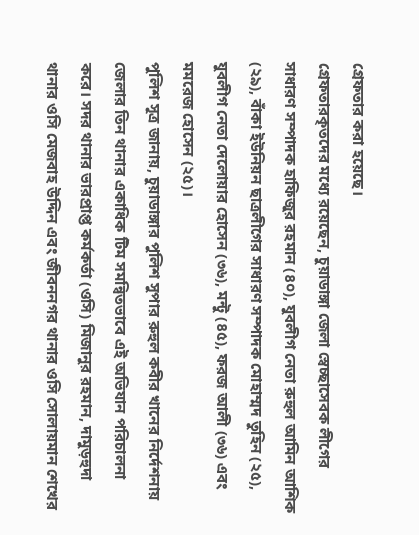গ্রেফতার করা হয়েছে।
গ্রেফতারকৃতদের মধ্যে রয়েছেন, চুয়াডাঙ্গা জেলা স্বেচ্ছাসেবক লীগের সাধারণ সম্পাদক হাফিজুর রহমান (৪০), যুবলীগ নেতা রুহুল আমিন আশিক (২৯), বাঁকা ইউনিয়ন ছাত্রলীগের সাধারণ সম্পাদক মোহাম্মদ তুহিন (২৫), যুবলীগ নেতা দেলোয়ার হোসেন (৩৬), মন্টু (৪৫), ফরজ আলী (৩৬) এবং মমরেজ হোসেন (২৫)।
পুলিশ সূত্র জানায়, চুয়াডাঙ্গার পুলিশ সুপার রুহুল কবীর খানের নির্দেশনায় জেলার তিন থানার একাধিক টিম সমন্বিতভাবে এই অভিযান পরিচালনা করে। সদর থানার ভারপ্রাপ্ত কর্মকর্তা (ওসি) মিজানুর রহমান, দামুড়হুদা থানার ওসি মেজবাহ উদ্দিন এবং জীবননগর থানার ওসি সোলায়মান শেখের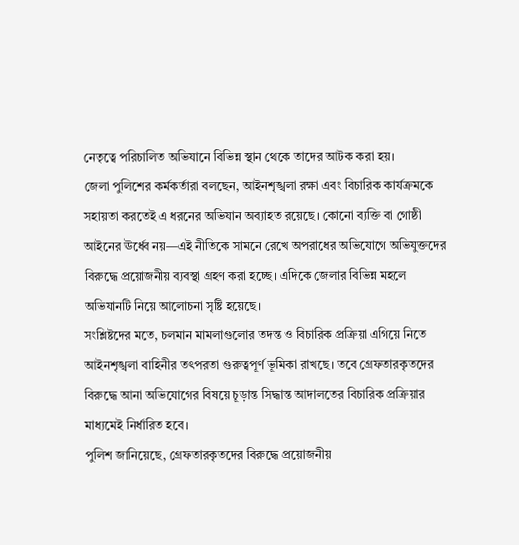নেতৃত্বে পরিচালিত অভিযানে বিভিন্ন স্থান থেকে তাদের আটক করা হয়।
জেলা পুলিশের কর্মকর্তারা বলছেন, আইনশৃঙ্খলা রক্ষা এবং বিচারিক কার্যক্রমকে সহায়তা করতেই এ ধরনের অভিযান অব্যাহত রয়েছে। কোনো ব্যক্তি বা গোষ্ঠী আইনের ঊর্ধ্বে নয়—এই নীতিকে সামনে রেখে অপরাধের অভিযোগে অভিযুক্তদের বিরুদ্ধে প্রয়োজনীয় ব্যবস্থা গ্রহণ করা হচ্ছে। এদিকে জেলার বিভিন্ন মহলে অভিযানটি নিয়ে আলোচনা সৃষ্টি হয়েছে।
সংশ্লিষ্টদের মতে, চলমান মামলাগুলোর তদন্ত ও বিচারিক প্রক্রিয়া এগিয়ে নিতে আইনশৃঙ্খলা বাহিনীর তৎপরতা গুরুত্বপূর্ণ ভূমিকা রাখছে। তবে গ্রেফতারকৃতদের বিরুদ্ধে আনা অভিযোগের বিষয়ে চূড়ান্ত সিদ্ধান্ত আদালতের বিচারিক প্রক্রিয়ার মাধ্যমেই নির্ধারিত হবে।
পুলিশ জানিয়েছে, গ্রেফতারকৃতদের বিরুদ্ধে প্রয়োজনীয়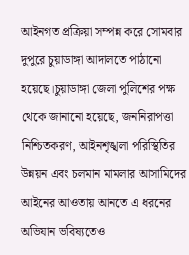আইনগত প্রক্রিয়া সম্পন্ন করে সোমবার দুপুরে চুয়াডাঙ্গা আদালতে পাঠানো হয়েছে।চুয়াডাঙ্গা জেলা পুলিশের পক্ষ থেকে জানানো হয়েছে, জননিরাপত্তা নিশ্চিতকরণ, আইনশৃঙ্খলা পরিস্থিতির উন্নয়ন এবং চলমান মামলার আসামিদের আইনের আওতায় আনতে এ ধরনের অভিযান ভবিষ্যতেও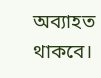অব্যাহত থাকবে।